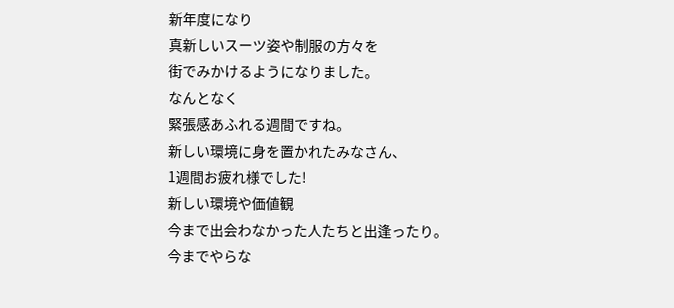新年度になり
真新しいスーツ姿や制服の方々を
街でみかけるようになりました。
なんとなく
緊張感あふれる週間ですね。
新しい環境に身を置かれたみなさん、
1週間お疲れ様でした!
新しい環境や価値観
今まで出会わなかった人たちと出逢ったり。
今までやらな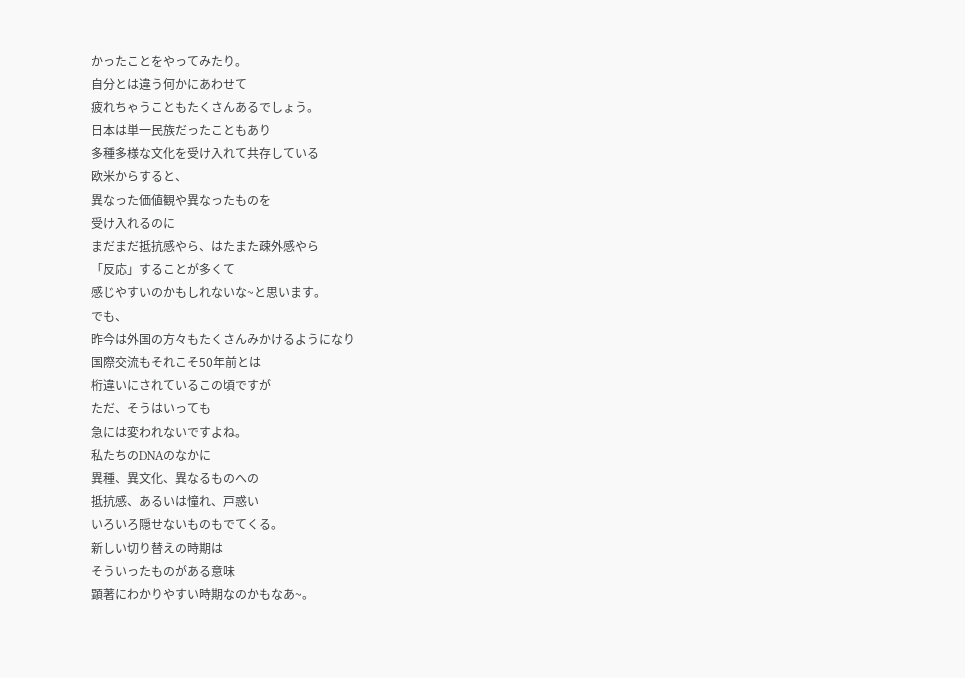かったことをやってみたり。
自分とは違う何かにあわせて
疲れちゃうこともたくさんあるでしょう。
日本は単一民族だったこともあり
多種多様な文化を受け入れて共存している
欧米からすると、
異なった価値観や異なったものを
受け入れるのに
まだまだ抵抗感やら、はたまた疎外感やら
「反応」することが多くて
感じやすいのかもしれないな~と思います。
でも、
昨今は外国の方々もたくさんみかけるようになり
国際交流もそれこそ50年前とは
桁違いにされているこの頃ですが
ただ、そうはいっても
急には変われないですよね。
私たちのDNAのなかに
異種、異文化、異なるものへの
抵抗感、あるいは憧れ、戸惑い
いろいろ隠せないものもでてくる。
新しい切り替えの時期は
そういったものがある意味
顕著にわかりやすい時期なのかもなあ~。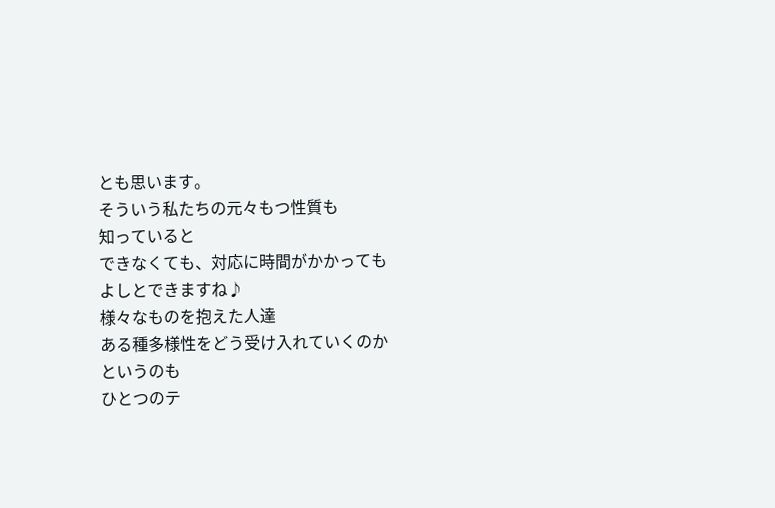とも思います。
そういう私たちの元々もつ性質も
知っていると
できなくても、対応に時間がかかっても
よしとできますね♪
様々なものを抱えた人達
ある種多様性をどう受け入れていくのか
というのも
ひとつのテ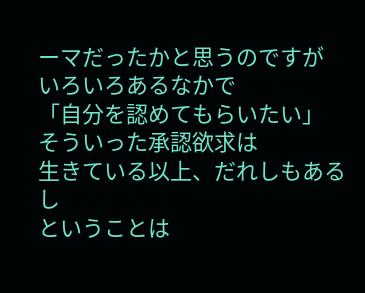ーマだったかと思うのですが
いろいろあるなかで
「自分を認めてもらいたい」
そういった承認欲求は
生きている以上、だれしもあるし
ということは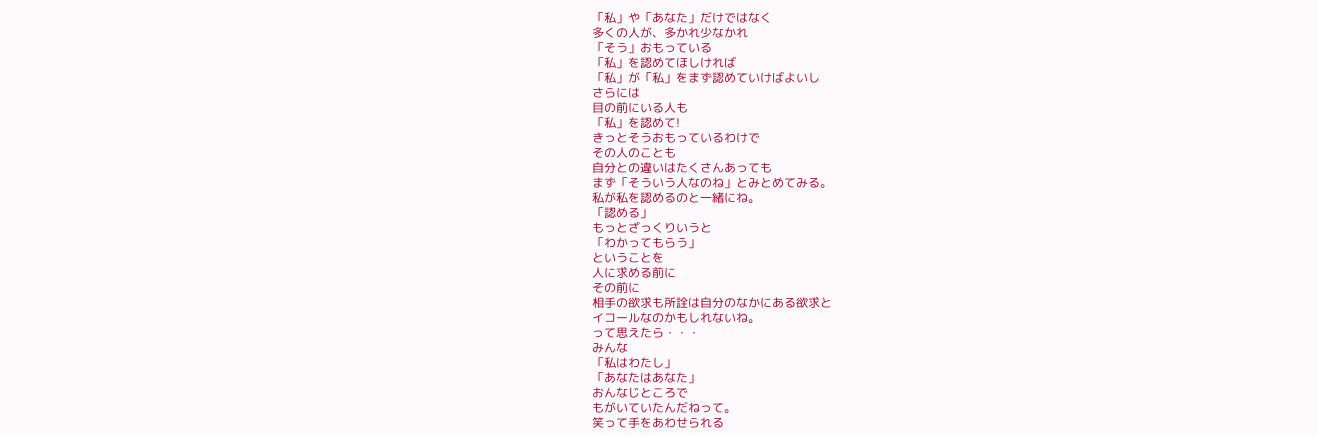「私」や「あなた」だけではなく
多くの人が、多かれ少なかれ
「そう」おもっている
「私」を認めてほしければ
「私」が「私」をまず認めていけばよいし
さらには
目の前にいる人も
「私」を認めて!
きっとそうおもっているわけで
その人のことも
自分との違いはたくさんあっても
まず「そういう人なのね」とみとめてみる。
私が私を認めるのと一緒にね。
「認める」
もっとざっくりいうと
「わかってもらう」
ということを
人に求める前に
その前に
相手の欲求も所詮は自分のなかにある欲求と
イコールなのかもしれないね。
って思えたら・・・
みんな
「私はわたし」
「あなたはあなた」
おんなじところで
もがいていたんだねって。
笑って手をあわせられる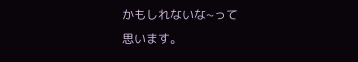かもしれないな~って
思います。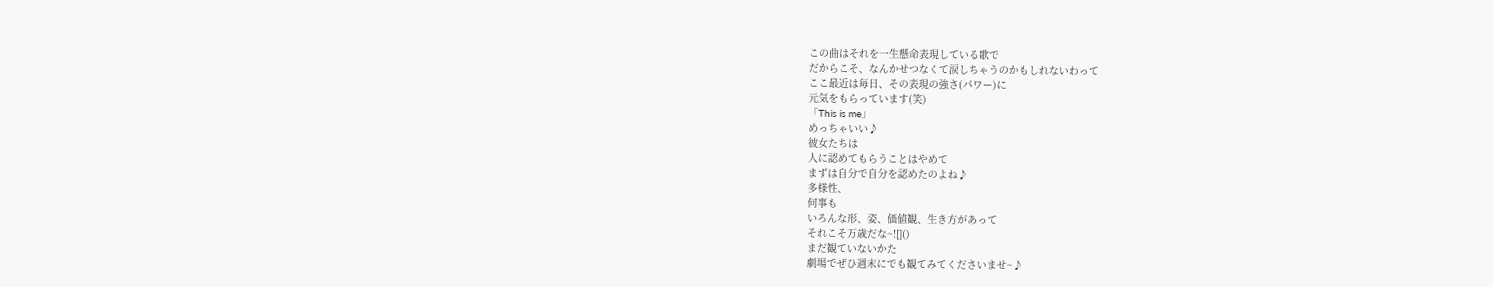この曲はそれを一生懸命表現している歌で
だからこそ、なんかせつなくて涙しちゃうのかもしれないわって
ここ最近は毎日、その表現の強さ(パワー)に
元気をもらっています(笑)
「This is me」
めっちゃいい♪
彼女たちは
人に認めてもらうことはやめて
まずは自分で自分を認めたのよね♪
多様性、
何事も
いろんな形、姿、価値観、生き方があって
それこそ万歳だな~![]()
まだ観ていないかた
劇場でぜひ週末にでも観てみてくださいませ~♪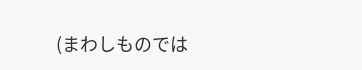(まわしものでは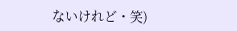ないけれど・笑)